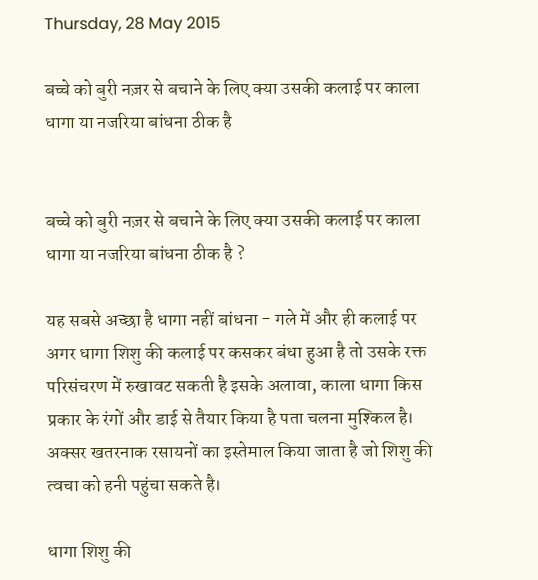Thursday, 28 May 2015

बच्चे को बुरी नज़र से बचाने के लिए क्या उसकी कलाई पर काला धागा या नजरिया बांधना ठीक है


बच्चे को बुरी नज़र से बचाने के लिए क्या उसकी कलाई पर काला धागा या नजरिया बांधना ठीक है ?

यह सबसे अच्छा है धागा नहीं बांधना - गले में और ही कलाई पर अगर धागा शिशु की कलाई पर कसकर बंधा हुआ है तो उसके रक्त परिसंचरण में रुखावट सकती है इसके अलावा, काला धागा किस प्रकार के रंगों और डाई से तैयार किया है पता चलना मुश्किल है। अक्सर खतरनाक रसायनों का इस्तेमाल किया जाता है जो शिशु की त्वचा को हनी पहुंचा सकते है।

धागा शिशु की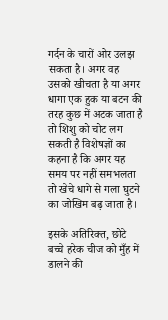गर्दन के चारों ओर उलझ सकता है। अगर वह उसको खीचता है या अगर धागा एक हुक या बटन की तरह कुछ में अटक जाता है तो शिशु को चोट लग सकती है विशेषज्ञों का कहना है कि अगर यह समय पर नहीं समभलता तो खेचे धागे से गला घुटने का जोखिम बढ़ जाता है।

इसके अतिरिक्त, छोटे बच्चे हरेक चीज को मुँह में डालने की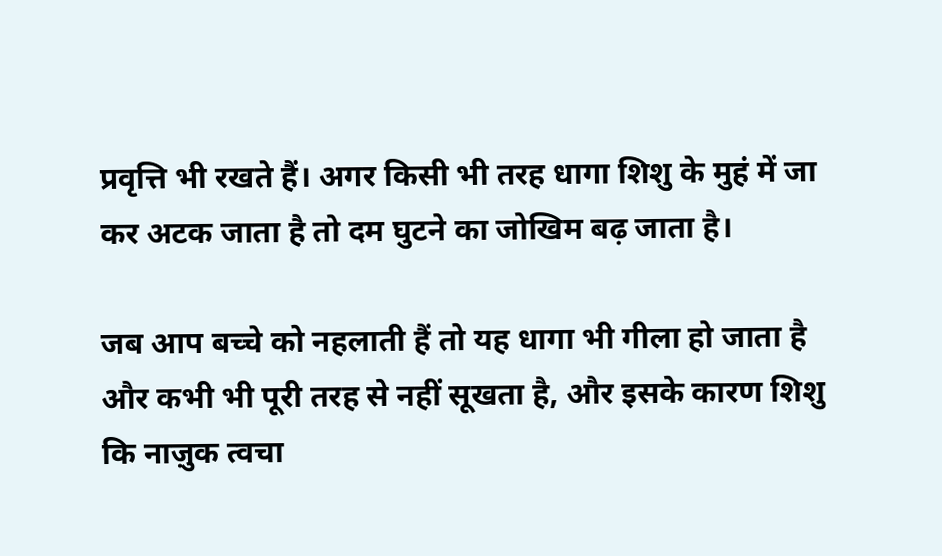प्रवृत्ति भी रखते हैं। अगर किसी भी तरह धागा शिशु के मुहं में जा कर अटक जाता है तो दम घुटने का जोखिम बढ़ जाता है।

जब आप बच्चे को नहलाती हैं तो यह धागा भी गीला हो जाता है और कभी भी पूरी तरह से नहीं सूखता है, और इसके कारण शिशु कि नाज़ुक त्वचा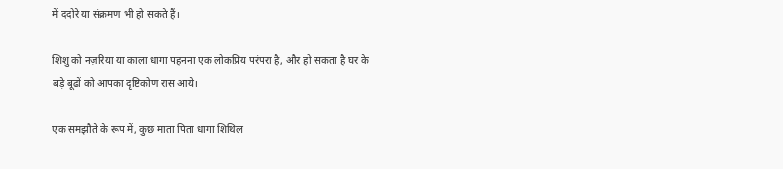में ददोरे या संक्रमण भी हो सकते हैं।

शिशु को नज़रिया या काला धागा पहनना एक लोकप्रिय परंपरा है, और हो सकता है घर के बड़े बूढों को आपका दृष्टिकोण रास आये।

एक समझौते के रूप में, कुछ माता पिता धागा शिथिल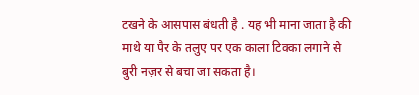टखने के आसपास बंधती है . यह भी माना जाता है की माथे या पैर के तलुए पर एक काला टिक्का लगाने से बुरी नज़र से बचा जा सकता है।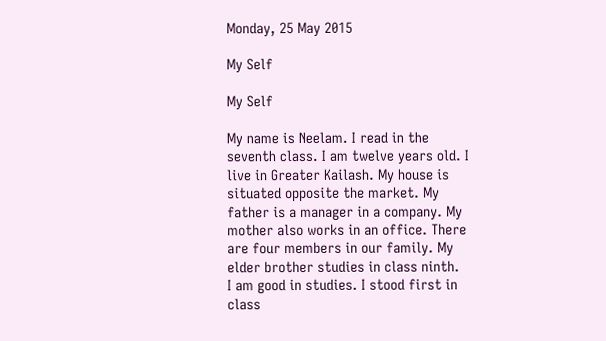Monday, 25 May 2015

My Self

My Self

My name is Neelam. I read in the seventh class. I am twelve years old. I live in Greater Kailash. My house is situated opposite the market. My father is a manager in a company. My mother also works in an office. There are four members in our family. My elder brother studies in class ninth.
I am good in studies. I stood first in class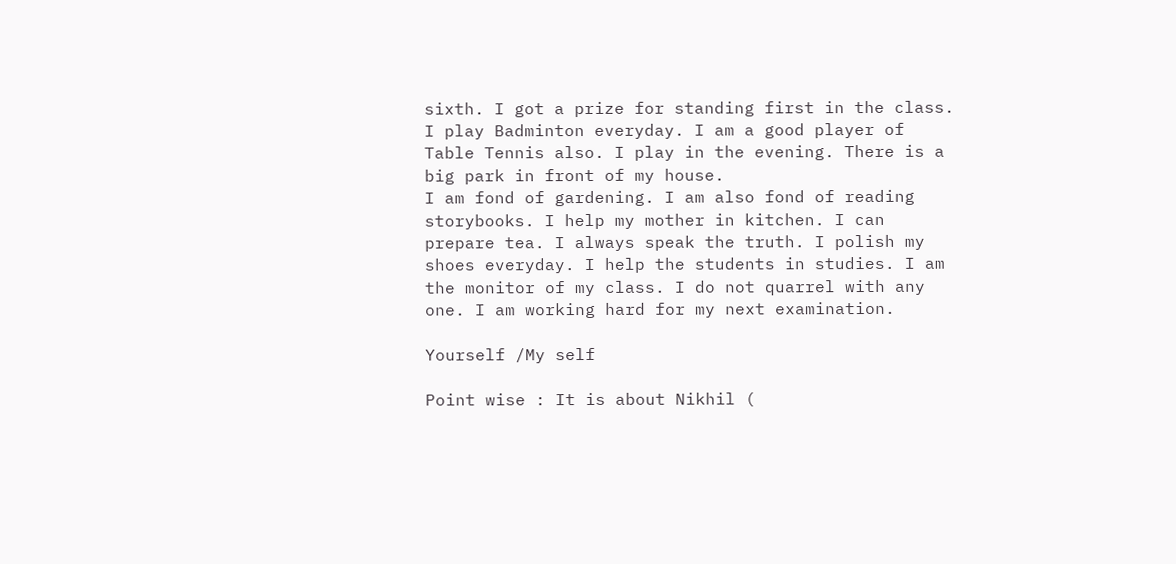sixth. I got a prize for standing first in the class. I play Badminton everyday. I am a good player of Table Tennis also. I play in the evening. There is a big park in front of my house.
I am fond of gardening. I am also fond of reading storybooks. I help my mother in kitchen. I can prepare tea. I always speak the truth. I polish my shoes everyday. I help the students in studies. I am the monitor of my class. I do not quarrel with any one. I am working hard for my next examination.

Yourself /My self

Point wise : It is about Nikhil (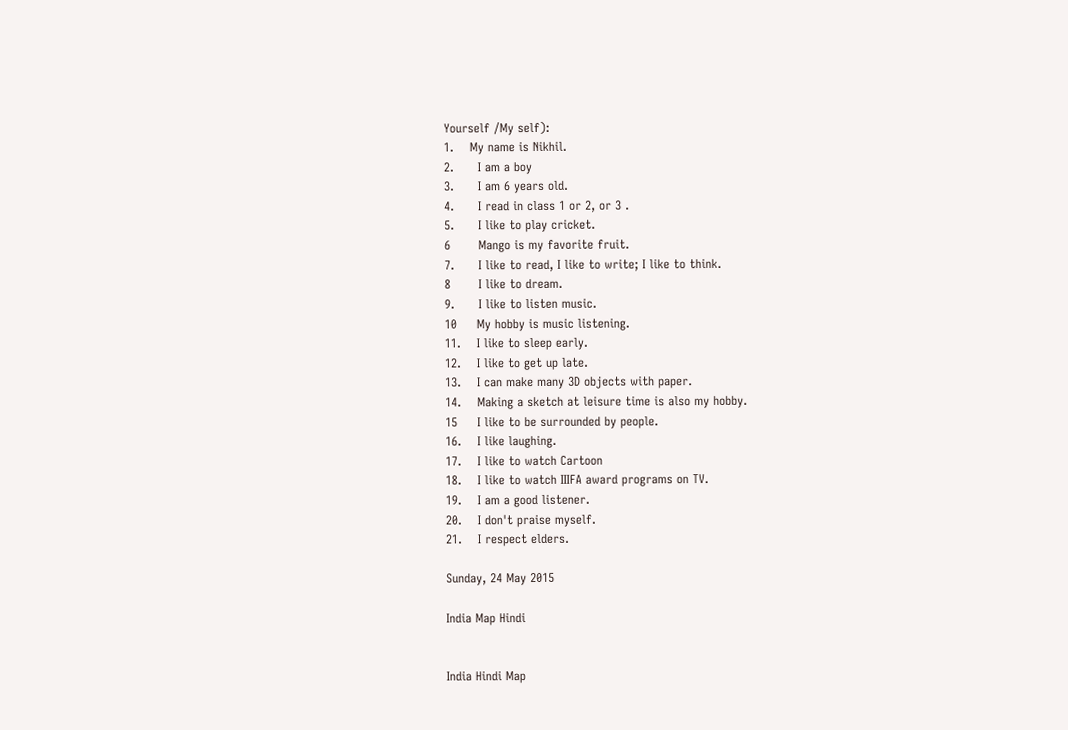Yourself /My self):
1.    My name is Nikhil.
2.      I am a boy
3.      I am 6 years old.
4.      I read in class 1 or 2, or 3 .
5.      I like to play cricket.
6       Mango is my favorite fruit.
7.      I like to read, I like to write; I like to think.
8       I like to dream.
9.      I like to listen music.
10     My hobby is music listening.
11.    I like to sleep early.
12.    I like to get up late.
13.    I can make many 3D objects with paper.
14.    Making a sketch at leisure time is also my hobby.
15     I like to be surrounded by people.
16.    I like laughing.
17.    I like to watch Cartoon
18.    I like to watch IIIFA award programs on TV.
19.    I am a good listener.
20.    I don't praise myself.
21.    I respect elders.

Sunday, 24 May 2015

India Map Hindi


India Hindi Map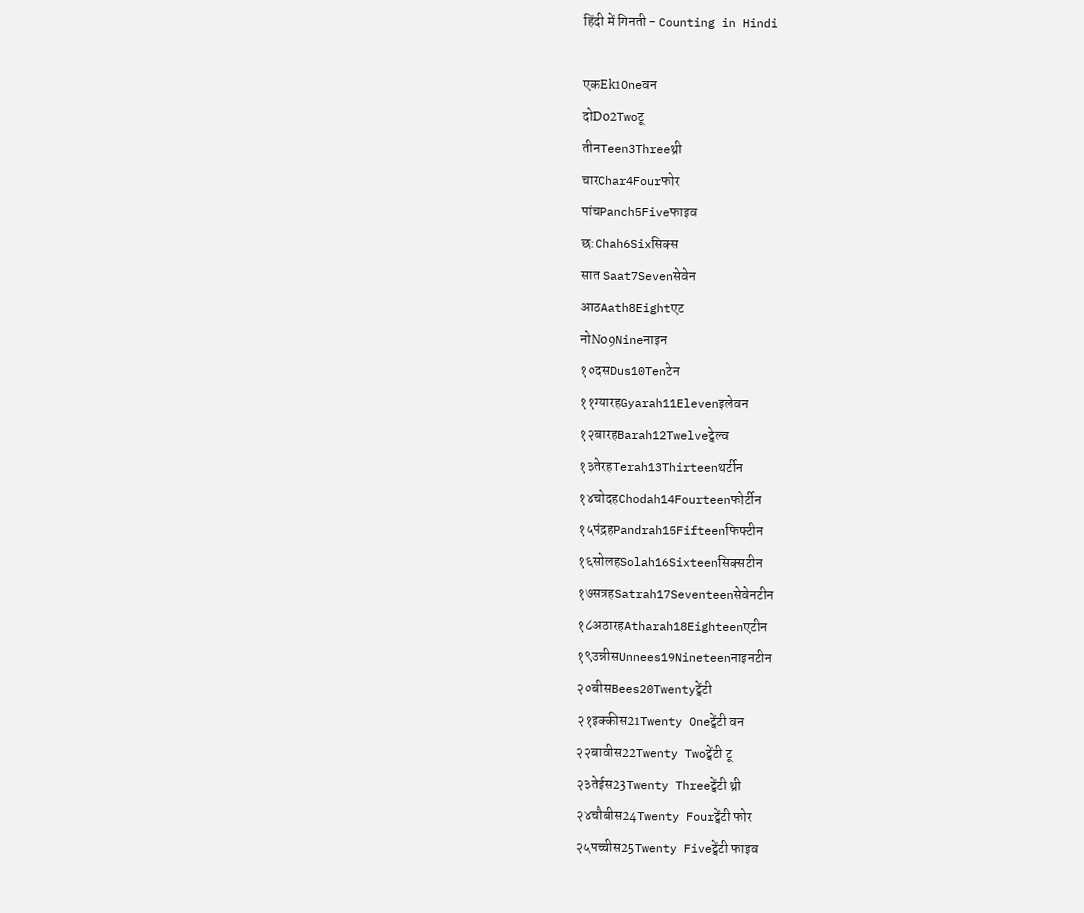हिंदी में गिनती - Counting in Hindi

एकEk1Oneवन
दोDo2Twoटू
तीनTeen3Threeथ्री
चारChar4Fourफोर
पांचPanch5Fiveफाइव
छ:Chah6Sixसिक्स
सात Saat7Sevenसेवेन
आठAath8Eightएट
नोNo9Nineनाइन
१०दसDus10Tenटेन
११ग्यारहGyarah11Elevenइलेवन
१२बारहBarah12Twelveट्वेल्व
१३तेरहTerah13Thirteenथर्टीन
१४चोदहChodah14Fourteenफोर्टीन
१५पंद्रहPandrah15Fifteenफिफ्टीन
१६सोलहSolah16Sixteenसिक्सटीन
१७सत्रहSatrah17Seventeenसेवेनटीन
१८अठारहAtharah18Eighteenएटीन
१९उन्नीसUnnees19Nineteenनाइनटीन
२०बीसBees20Twentyट्वेंटी
२१इक्कीस21Twenty Oneट्वेंटी वन
२२बावीस22Twenty Twoट्वेंटी टू
२३तेईस23Twenty Threeट्वेंटी थ्री
२४चौबीस24Twenty Fourट्वेंटी फोर
२५पच्चीस25Twenty Fiveट्वेंटी फाइव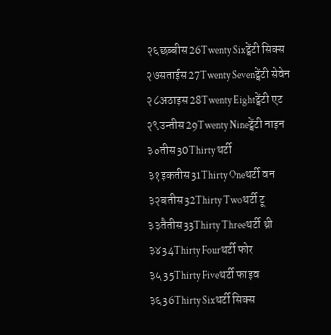२६छब्बीस26Twenty Sixट्वेंटी सिक्स
२७सताईस27Twenty Sevenट्वेंटी सेवेन
२८अठाइस28Twenty Eightट्वेंटी एट
२९उन्तीस29Twenty Nineट्वेंटी नाइन
३०तीस30Thirty थर्टी
३१इकतीस31Thirty Oneथर्टी वन
३२बतीस32Thirty Twoथर्टी टू
३३तैतीस33Thirty Threeथर्टी थ्री
३४34Thirty Fourथर्टी फोर
३५35Thirty Fiveथर्टी फाइव
३६36Thirty Sixथर्टी सिक्स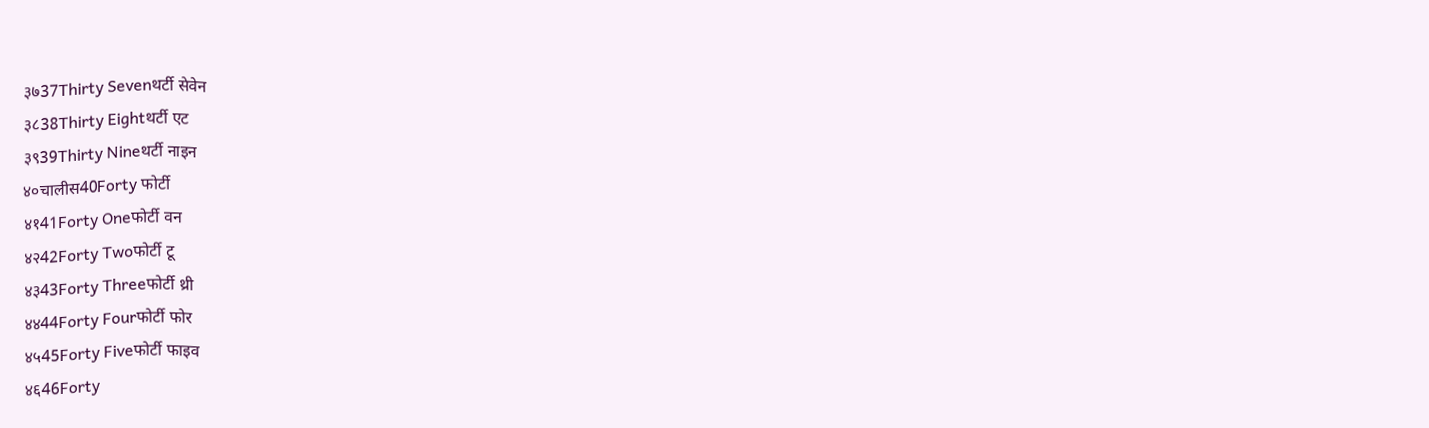३७37Thirty Sevenथर्टी सेवेन
३८38Thirty Eightथर्टी एट
३९39Thirty Nineथर्टी नाइन
४०चालीस40Forty फोर्टी
४१41Forty Oneफोर्टी वन
४२42Forty Twoफोर्टी टू
४३43Forty Threeफोर्टी थ्री
४४44Forty Fourफोर्टी फोर
४५45Forty Fiveफोर्टी फाइव
४६46Forty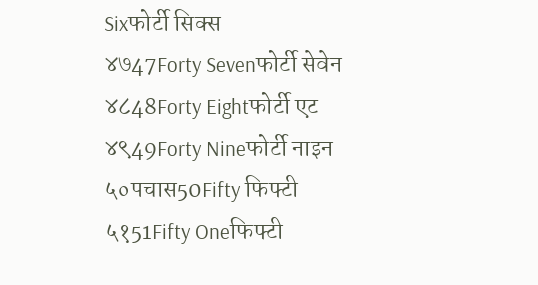Sixफोर्टी सिक्स
४७47Forty Sevenफोर्टी सेवेन
४८48Forty Eightफोर्टी एट
४९49Forty Nineफोर्टी नाइन
५०पचास50Fifty फिफ्टी
५१51Fifty Oneफिफ्टी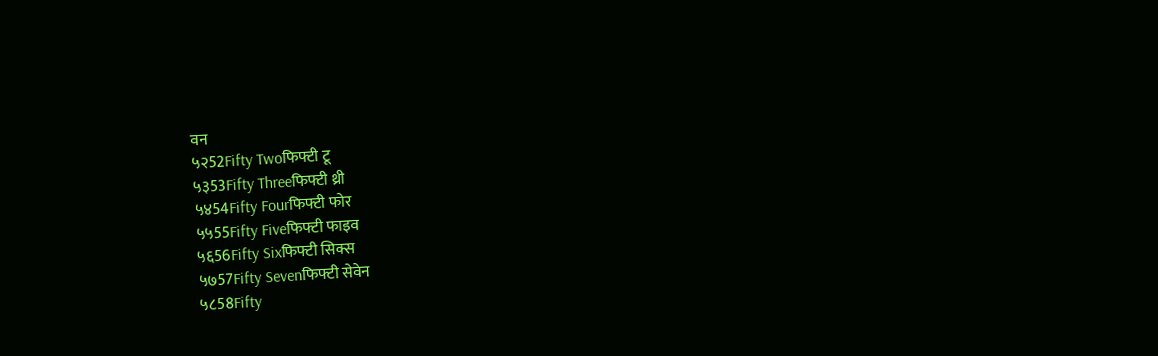वन
५२52Fifty Twoफिफ्टी टू
५३53Fifty Threeफिफ्टी थ्री
५४54Fifty Fourफिफ्टी फोर
५५55Fifty Fiveफिफ्टी फाइव
५६56Fifty Sixफिफ्टी सिक्स
५७57Fifty Sevenफिफ्टी सेवेन
५८58Fifty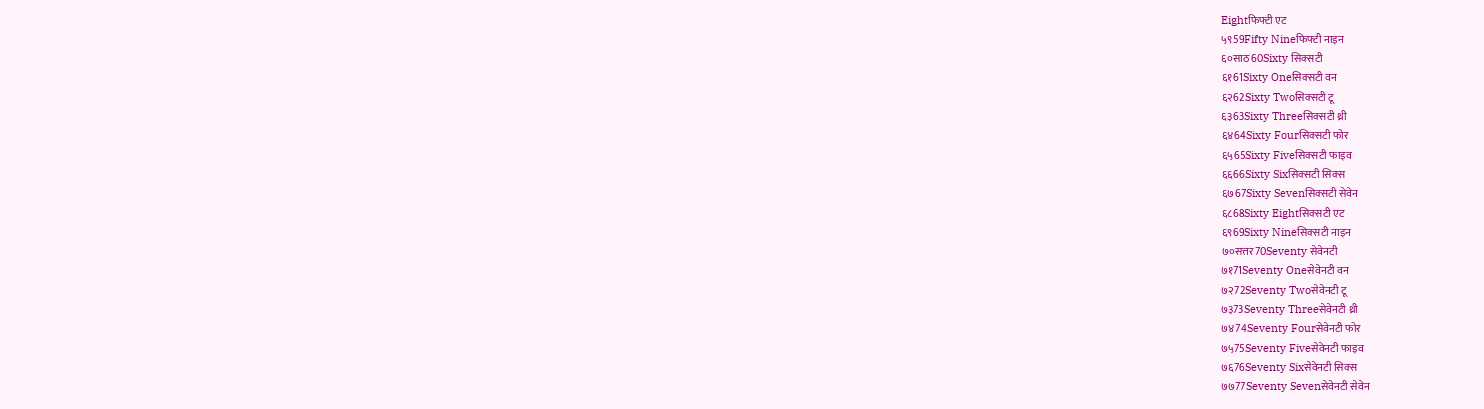Eightफिफ्टी एट
५९59Fifty Nineफिफ्टी नाइन
६०साठ60Sixty सिक्सटी
६१61Sixty Oneसिक्सटी वन
६२62Sixty Twoसिक्सटी टू
६३63Sixty Threeसिक्सटी थ्री
६४64Sixty Fourसिक्सटी फोर
६५65Sixty Fiveसिक्सटी फाइव
६६66Sixty Sixसिक्सटी सिक्स
६७67Sixty Sevenसिक्सटी सेवेन
६८68Sixty Eightसिक्सटी एट
६९69Sixty Nineसिक्सटी नाइन
७०सत्तर70Seventy सेवेनटी
७१71Seventy Oneसेवेनटी वन
७२72Seventy Twoसेवेनटी टू
७३73Seventy Threeसेवेनटी थ्री
७४74Seventy Fourसेवेनटी फोर
७५75Seventy Fiveसेवेनटी फाइव
७६76Seventy Sixसेवेनटी सिक्स
७७77Seventy Sevenसेवेनटी सेवेन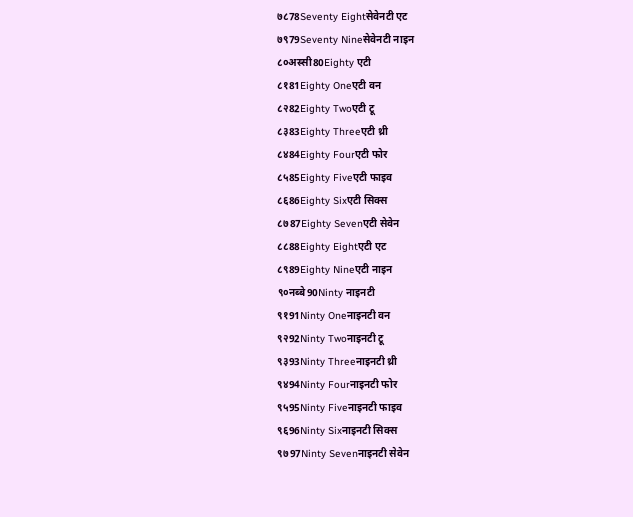७८78Seventy Eightसेवेनटी एट
७९79Seventy Nineसेवेनटी नाइन
८०अस्सी80Eighty एटी
८१81Eighty Oneएटी वन
८२82Eighty Twoएटी टू
८३83Eighty Threeएटी थ्री
८४84Eighty Fourएटी फोर
८५85Eighty Fiveएटी फाइव
८६86Eighty Sixएटी सिक्स
८७87Eighty Sevenएटी सेवेन
८८88Eighty Eightएटी एट
८९89Eighty Nineएटी नाइन
९०नब्बे90Ninty नाइनटी
९१91Ninty Oneनाइनटी वन
९२92Ninty Twoनाइनटी टू
९३93Ninty Threeनाइनटी थ्री
९४94Ninty Fourनाइनटी फोर
९५95Ninty Fiveनाइनटी फाइव
९६96Ninty Sixनाइनटी सिक्स
९७97Ninty Sevenनाइनटी सेवेन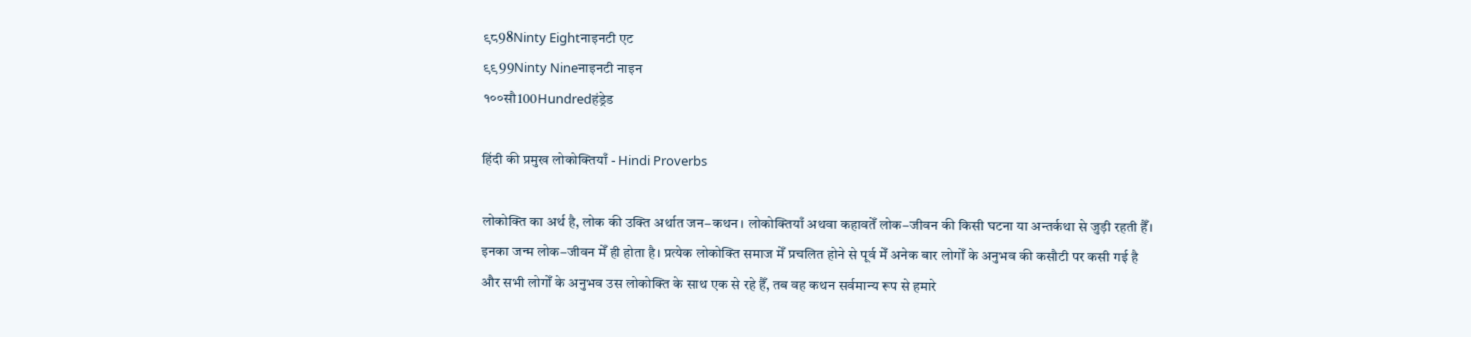९८98Ninty Eightनाइनटी एट
९९99Ninty Nineनाइनटी नाइन
१००सौ100Hundredहंड्रेड

हिंदी की प्रमुख लोकोक्तियाँ - Hindi Proverbs

लोकोक्ति का अर्थ है, लोक की उक्ति अर्थात जन–कथन। लोकोक्तियाँ अथवा कहावतेँ लोक–जीवन की किसी घटना या अन्तर्कथा से जुड़ी रहती हैँ। इनका जन्म लोक–जीवन मेँ ही होता है। प्रत्येक लोकोक्ति समाज मेँ प्रचलित होने से पूर्व मेँ अनेक बार लोगोँ के अनुभव की कसौटी पर कसी गई है और सभी लोगोँ के अनुभव उस लोकोक्ति के साथ एक से रहे हैँ, तब वह कथन सर्वमान्य रूप से हमारे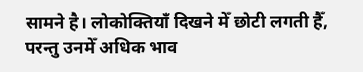सामने है। लोकोक्तियाँ दिखने मेँ छोटी लगती हैँ, परन्तु उनमेँ अधिक भाव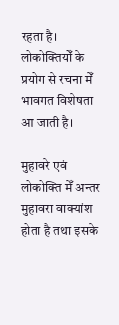रहता है। लोकोक्तियोँ के प्रयोग से रचना मेँ भावगत विशेषता आ जाती है।

मुहावरे एवं लोकोक्ति मेँ अन्तर
मुहावरा वाक्यांश होता है तथा इसके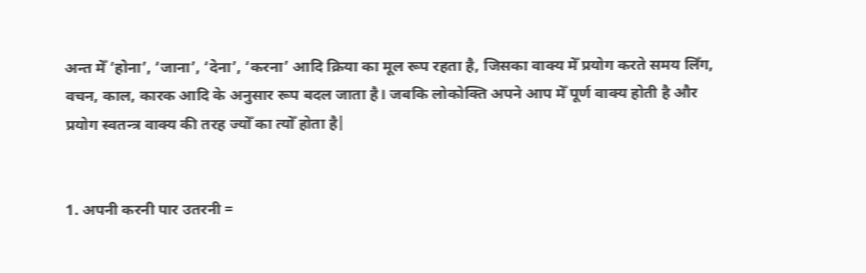अन्त मेँ ‘होना’, ‘जाना’, ‘देना’, ‘करना’ आदि क्रिया का मूल रूप रहता है, जिसका वाक्य मेँ प्रयोग करते समय लिँग, वचन, काल, कारक आदि के अनुसार रूप बदल जाता है। जबकि लोकोक्ति अपने आप मेँ पूर्ण वाक्य होती है और प्रयोग स्वतन्त्र वाक्य की तरह ज्योँ का त्योँ होता है|


1. अपनी करनी पार उतरनी =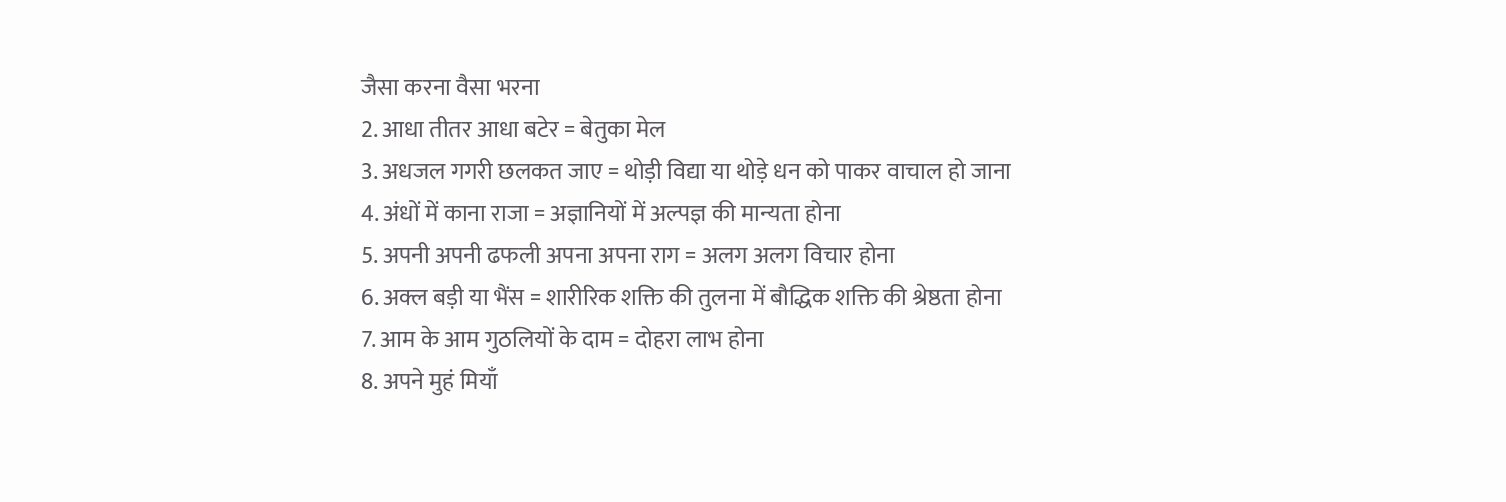जैसा करना वैसा भरना
2. आधा तीतर आधा बटेर = बेतुका मेल
3. अधजल गगरी छलकत जाए = थोड़ी विद्या या थोड़े धन को पाकर वाचाल हो जाना
4. अंधों में काना राजा = अज्ञानियों में अल्पज्ञ की मान्यता होना
5. अपनी अपनी ढफली अपना अपना राग = अलग अलग विचार होना
6. अक्ल बड़ी या भैंस = शारीरिक शक्ति की तुलना में बौद्धिक शक्ति की श्रेष्ठता होना
7. आम के आम गुठलियों के दाम = दोहरा लाभ होना
8. अपने मुहं मियाँ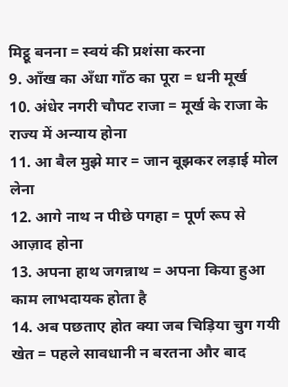मिट्ठू बनना = स्वयं की प्रशंसा करना
9. आँख का अँधा गाँठ का पूरा = धनी मूर्ख
10. अंधेर नगरी चौपट राजा = मूर्ख के राजा के राज्य में अन्याय होना
11. आ बैल मुझे मार = जान बूझकर लड़ाई मोल लेना
12. आगे नाथ न पीछे पगहा = पूर्ण रूप से आज़ाद होना
13. अपना हाथ जगन्नाथ = अपना किया हुआ काम लाभदायक होता है
14. अब पछताए होत क्या जब चिड़िया चुग गयी खेत = पहले सावधानी न बरतना और बाद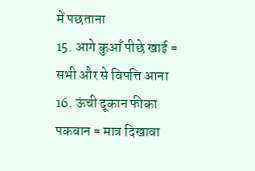में पछताना
15. आगे कुआँ पीछे खाई = सभी और से विपत्ति आना
16. ऊंची दूकान फीका पकवान = मात्र दिखावा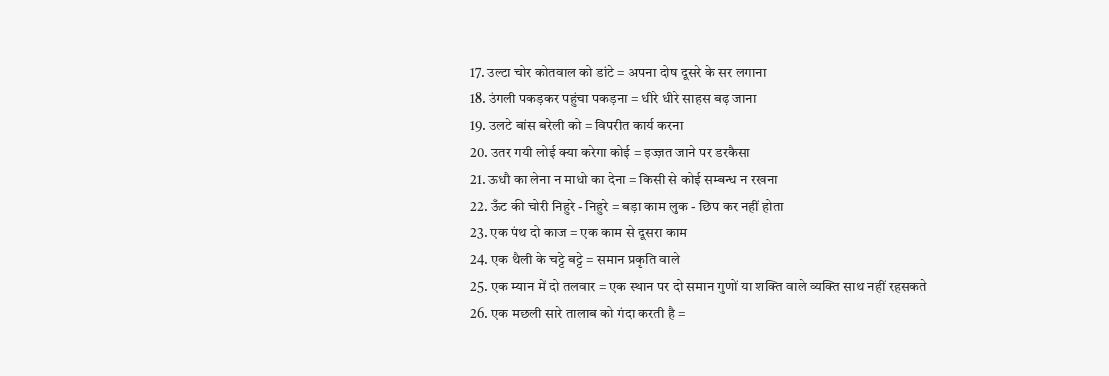17. उल्टा चोर कोतवाल को डांटे = अपना दोष दूसरे के सर लगाना
18. उंगली पकड़कर पहुंचा पकड़ना = धीरे धीरे साहस बढ़ जाना
19. उलटे बांस बरेली को = विपरीत कार्य करना
20. उतर गयी लोई क्या करेगा कोई = इज्ज़त जाने पर डरकैसा
21. ऊधौ का लेना न माधो का देना = किसी से कोई सम्बन्ध न रखना
22. ऊँट की चोरी निहुरे - निहुरे = बड़ा काम लुक - छिप कर नहीं होता
23. एक पंथ दो काज = एक काम से दूसरा काम
24. एक थैली के चट्टे बट्टे = समान प्रकृति वाले
25. एक म्यान में दो तलवार = एक स्थान पर दो समान गुणों या शक्ति वाले व्यक्ति साथ नहीं रहसकते
26. एक मछली सारे तालाब को गंदा करती है =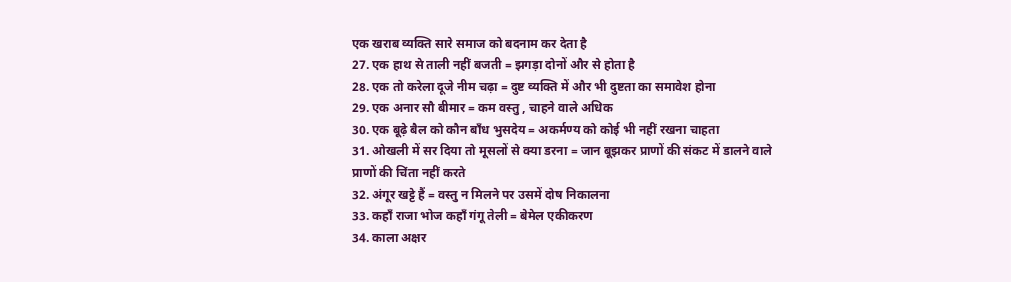एक खराब व्यक्ति सारे समाज को बदनाम कर देता है
27. एक हाथ से ताली नहीं बजती = झगड़ा दोनों और से होता है
28. एक तो करेला दूजे नीम चढ़ा = दुष्ट व्यक्ति में और भी दुष्टता का समावेश होना
29. एक अनार सौ बीमार = कम वस्तु , चाहने वाले अधिक
30. एक बूढ़े बैल को कौन बाँध भुसदेय = अकर्मण्य को कोई भी नहीं रखना चाहता
31. ओखली में सर दिया तो मूसलों से क्या डरना = जान बूझकर प्राणों की संकट में डालने वाले प्राणों की चिंता नहीं करते
32. अंगूर खट्टे हैं = वस्तु न मिलने पर उसमें दोष निकालना
33. कहाँ राजा भोज कहाँ गंगू तेली = बेमेल एकीकरण
34. काला अक्षर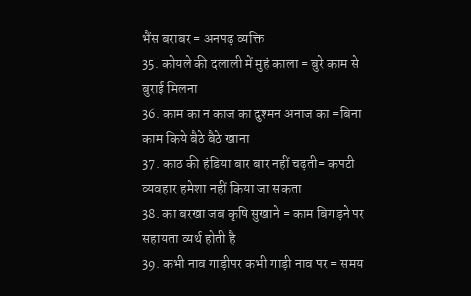भैंस बराबर = अनपढ़ व्यक्ति
35. कोयले की दलाली में मुहं काला = बुरे काम से बुराई मिलना
36. काम का न काज का दुश्मन अनाज का =बिना काम किये बैठे बैठे खाना
37. काठ की हंडिया बार बार नहीं चढ़ती= कपटी व्यवहार हमेशा नहीं किया जा सकता
38. का बरखा जब कृषि सुखाने = काम बिगड़ने पर सहायता व्यर्थ होती है
39. कभी नाव गाड़ीपर कभी गाड़ी नाव पर = समय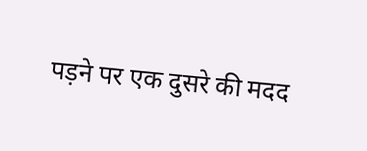पड़ने पर एक दुसरे की मदद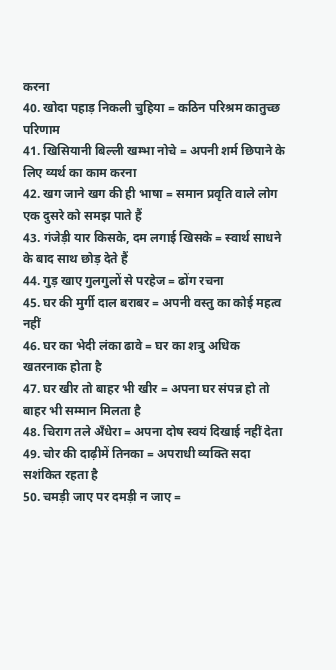करना
40. खोदा पहाड़ निकली चुहिया = कठिन परिश्रम कातुच्छ परिणाम
41. खिसियानी बिल्ली खम्भा नोचे = अपनी शर्म छिपाने के लिए व्यर्थ का काम करना
42. खग जाने खग की ही भाषा = समान प्रवृति वाले लोग एक दुसरे को समझ पाते हैं
43. गंजेड़ी यार किसके, दम लगाई खिसके = स्वार्थ साधने के बाद साथ छोड़ देते हैं
44. गुड़ खाए गुलगुलों से परहेज = ढोंग रचना
45. घर की मुर्गी दाल बराबर = अपनी वस्तु का कोई महत्व नहीं
46. घर का भेदी लंका ढावे = घर का शत्रु अधिक खतरनाक होता है
47. घर खीर तो बाहर भी खीर = अपना घर संपन्न हो तो बाहर भी सम्मान मिलता है
48. चिराग तले अँधेरा = अपना दोष स्वयं दिखाई नहीं देता
49. चोर की दाढ़ीमें तिनका = अपराधी व्यक्ति सदा सशंकित रहता है
50. चमड़ी जाए पर दमड़ी न जाए =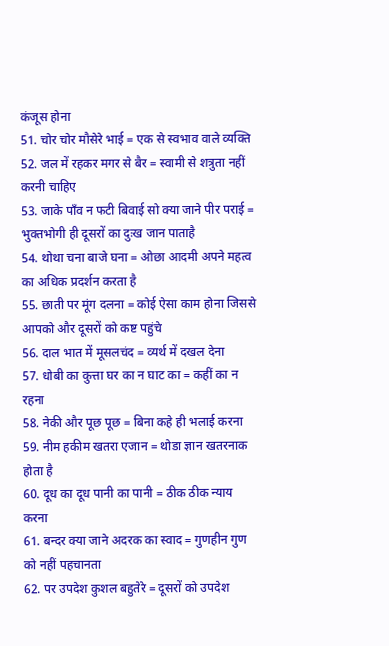कंजूस होना
51. चोर चोर मौसेरे भाई = एक से स्वभाव वाले व्यक्ति
52. जल में रहकर मगर से बैर = स्वामी से शत्रुता नहीं करनी चाहिए
53. जाके पाँव न फटी बिवाई सो क्या जाने पीर पराई = भुक्तभोगी ही दूसरों का दुःख जान पाताहै
54. थोथा चना बाजे घना = ओछा आदमी अपने महत्व का अधिक प्रदर्शन करता है
55. छाती पर मूंग दलना = कोई ऐसा काम होना जिससे आपको और दूसरों को कष्ट पहुंचे
56. दाल भात में मूसलचंद = व्यर्थ में दखल देना
57. धोबी का कुत्ता घर का न घाट का = कहीं का न रहना
58. नेकी और पूछ पूछ = बिना कहे ही भलाई करना
59. नीम हकीम खतरा एजान = थोडा ज्ञान खतरनाक होता है
60. दूध का दूध पानी का पानी = ठीक ठीक न्याय करना
61. बन्दर क्या जाने अदरक का स्वाद = गुणहीन गुण को नहीं पहचानता
62. पर उपदेश कुशल बहुतेरे = दूसरों को उपदेश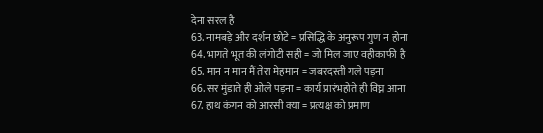देना सरल है
63. नामबड़े और दर्शन छोटे = प्रसिद्धि के अनुरूप गुण न होना
64. भागते भूत की लंगोटी सही = जो मिल जाए वहीकाफी है
65. मान न मान मैं तेरा मेहमान = जबरदस्ती गले पड़ना
66. सर मुंडाते ही ओले पड़ना = कार्य प्रारंभहोते ही विघ्न आना
67. हाथ कंगन को आरसी क्या = प्रत्यक्ष को प्रमाण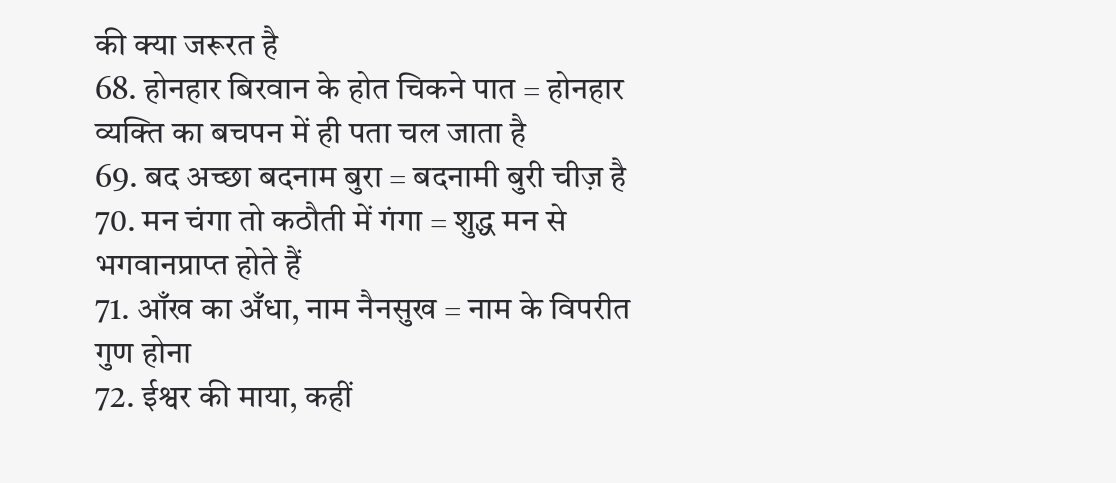की क्या जरूरत है
68. होनहार बिरवान के होत चिकने पात = होनहार व्यक्ति का बचपन में ही पता चल जाता है
69. बद अच्छा बदनाम बुरा = बदनामी बुरी चीज़ है
70. मन चंगा तो कठौती में गंगा = शुद्ध मन से भगवानप्राप्त होते हैं
71. आँख का अँधा, नाम नैनसुख = नाम के विपरीत गुण होना
72. ईश्वर की माया, कहीं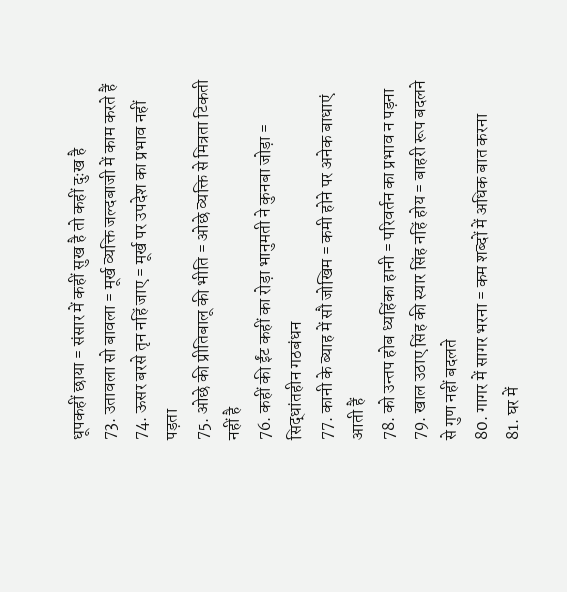धूपकहीं छाया = संसार में कहीं सुख है तो कहीं दुःख है
73. उतावला सो बावला = मूर्ख व्यक्ति जल्दबाजी में काम करते हैं
74. ऊसर बरसे तृन नहिं जाए = मूर्ख पर उपदेश का प्रभाव नहीं पड़ता
75. ओछे की प्रीतिबालू की भीति = ओछे व्यक्ति से मित्रता टिकती नहीं है
76. कहीं की ईंट कहीं का रोड़ा भानुमती ने कुनबा जोड़ा = सिद्धांतहीन गठबंधन
77. कानी के ब्याह में सौ जोखिम = कमी होने पर अनेक बाधाएं आती हैं
78. को उन्तप होब ध्यहिंका हानी = परिवर्तन का प्रभाव न पड़ना
79. खाल उठाए सिंह की स्यार सिंह नहिं होय = बाहरी रूप बदलने से गुण नहीं बदलते
80. गागर में सागर भरना = कम शब्दों में अधिक बात करना
81. घर में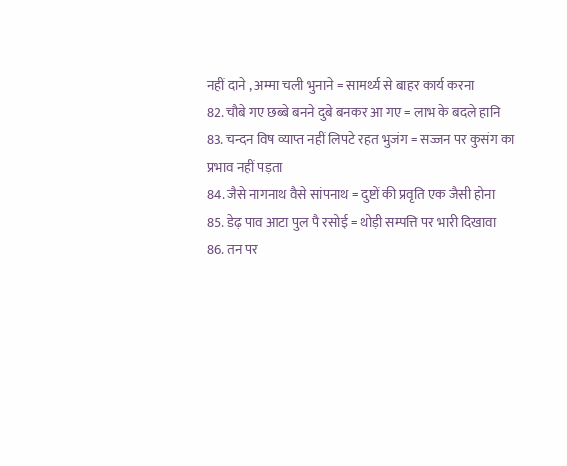नहीं दाने , अम्मा चली भुनाने = सामर्थ्य से बाहर कार्य करना
82. चौबे गए छब्बे बनने दुबे बनकर आ गए = लाभ के बदले हानि
83. चन्दन विष व्याप्त नहीं लिपटे रहत भुजंग = सज्जन पर कुसंग का प्रभाव नहीं पड़ता
84. जैसे नागनाथ वैसे सांपनाथ = दुष्टों की प्रवृति एक जैसी होना
85. डेढ़ पाव आटा पुल पै रसोई = थोड़ी सम्पत्ति पर भारी दिखावा
86. तन पर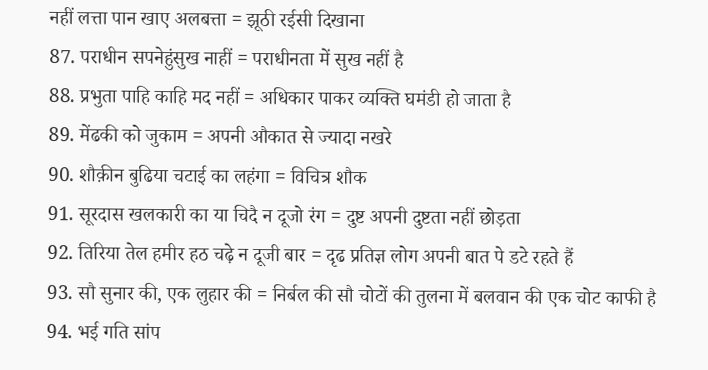नहीं लत्ता पान खाए अलबत्ता = झूठी रईसी दिखाना
87. पराधीन सपनेहुंसुख नाहीं = पराधीनता में सुख नहीं है
88. प्रभुता पाहि काहि मद नहीं = अधिकार पाकर व्यक्ति घमंडी हो जाता है
89. मेंढकी को जुकाम = अपनी औकात से ज्यादा नखरे
90. शौक़ीन बुढिया चटाई का लहंगा = विचित्र शौक
91. सूरदास खलकारी का या चिदै न दूजो रंग = दुष्ट अपनी दुष्टता नहीं छोड़ता
92. तिरिया तेल हमीर हठ चढ़े न दूजी बार = दृढ प्रतिज्ञ लोग अपनी बात पे डटे रहते हैं
93. सौ सुनार की, एक लुहार की = निर्बल की सौ चोटों की तुलना में बलवान की एक चोट काफी है
94. भई गति सांप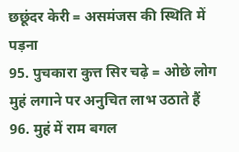छछूंदर केरी = असमंजस की स्थिति में पड़ना
95. पुचकारा कुत्त सिर चढ़े = ओछे लोग मुहं लगाने पर अनुचित लाभ उठाते हैं
96. मुहं में राम बगल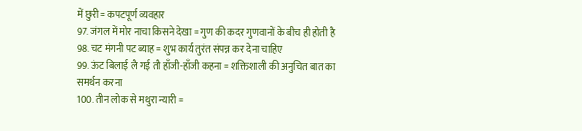में छुरी = कपटपूर्ण व्यवहार
97. जंगल में मोर नाचा किसने देखा = गुण की कदर गुणवानों के बीच ही होती है
98. चट मंगनी पट ब्याह = शुभ कार्य तुरंत संपन्न कर देना चाहिए
99. ऊंट बिलाई लै गई तौ हाँजी-हाँजी कहना = शक्तिशाली की अनुचित बात का समर्थन करना
100. तीन लोक से मथुरा न्यारी =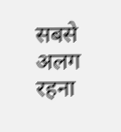सबसे अलग रहना